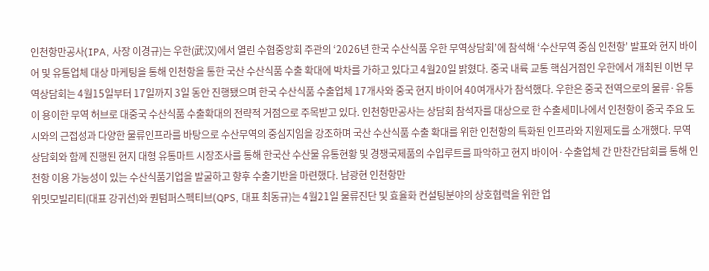인천항만공사(IPA, 사장 이경규)는 우한(武汉)에서 열린 수협중앙회 주관의 ‘2026년 한국 수산식품 우한 무역상담회’에 참석해 ‘수산무역 중심 인천항’ 발표와 현지 바이어 및 유통업체 대상 마케팅을 통해 인천항을 통한 국산 수산식품 수출 확대에 박차를 가하고 있다고 4월20일 밝혔다. 중국 내륙 교통 핵심거점인 우한에서 개최된 이번 무역상담회는 4월15일부터 17일까지 3일 동안 진행됐으며 한국 수산식품 수출업체 17개사와 중국 현지 바이어 40여개사가 참석했다. 우한은 중국 전역으로의 물류·유통이 용이한 무역 허브로 대중국 수산식품 수출확대의 전략적 거점으로 주목받고 있다. 인천항만공사는 상담회 참석자를 대상으로 한 수출세미나에서 인천항이 중국 주요 도시와의 근접성과 다양한 물류인프라를 바탕으로 수산무역의 중심지임을 강조하며 국산 수산식품 수출 확대를 위한 인천항의 특화된 인프라와 지원제도를 소개했다. 무역상담회와 함께 진행된 현지 대형 유통마트 시장조사를 통해 한국산 수산물 유통현황 및 경쟁국제품의 수입루트를 파악하고 현지 바이어·수출업체 간 만찬간담회를 통해 인천항 이용 가능성이 있는 수산식품기업을 발굴하고 향후 수출기반을 마련했다. 남광현 인천항만
위밋모빌리티(대표 강귀선)와 퀀텀퍼스펙티브(QPS, 대표 최동규)는 4월21일 물류진단 및 효율화 컨설팅분야의 상호협력을 위한 업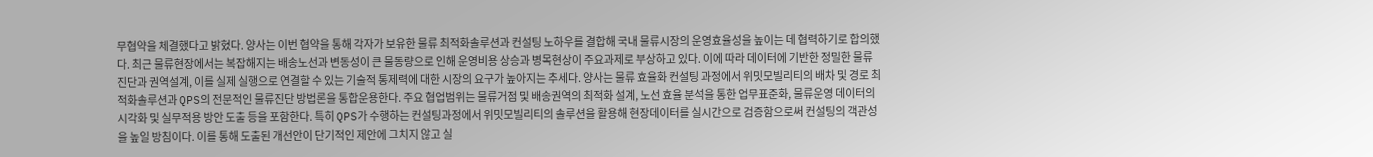무협약을 체결했다고 밝혔다. 양사는 이번 협약을 통해 각자가 보유한 물류 최적화솔루션과 컨설팅 노하우를 결합해 국내 물류시장의 운영효율성을 높이는 데 협력하기로 합의했다. 최근 물류현장에서는 복잡해지는 배송노선과 변동성이 큰 물동량으로 인해 운영비용 상승과 병목현상이 주요과제로 부상하고 있다. 이에 따라 데이터에 기반한 정밀한 물류진단과 권역설계, 이를 실제 실행으로 연결할 수 있는 기술적 통제력에 대한 시장의 요구가 높아지는 추세다. 양사는 물류 효율화 컨설팅 과정에서 위밋모빌리티의 배차 및 경로 최적화솔루션과 QPS의 전문적인 물류진단 방법론을 통합운용한다. 주요 협업범위는 물류거점 및 배송권역의 최적화 설계, 노선 효율 분석을 통한 업무표준화, 물류운영 데이터의 시각화 및 실무적용 방안 도출 등을 포함한다. 특히 QPS가 수행하는 컨설팅과정에서 위밋모빌리티의 솔루션을 활용해 현장데이터를 실시간으로 검증함으로써 컨설팅의 객관성을 높일 방침이다. 이를 통해 도출된 개선안이 단기적인 제안에 그치지 않고 실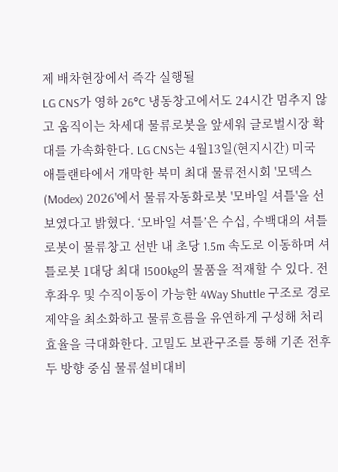제 배차현장에서 즉각 실행될
LG CNS가 영하 26°C 냉동창고에서도 24시간 멈추지 않고 움직이는 차세대 물류로봇을 앞세워 글로벌시장 확대를 가속화한다. LG CNS는 4월13일(현지시간) 미국 애틀랜타에서 개막한 북미 최대 물류전시회 '모덱스(Modex) 2026'에서 물류자동화로봇 '모바일 셔틀'을 선보였다고 밝혔다. ‘모바일 셔틀’은 수십, 수백대의 셔틀로봇이 물류창고 선반 내 초당 1.5m 속도로 이동하며 셔틀로봇 1대당 최대 1500kg의 물품을 적재할 수 있다. 전후좌우 및 수직이동이 가능한 4Way Shuttle 구조로 경로 제약을 최소화하고 물류흐름을 유연하게 구성해 처리효율을 극대화한다. 고밀도 보관구조를 통해 기존 전후 두 방향 중심 물류설비대비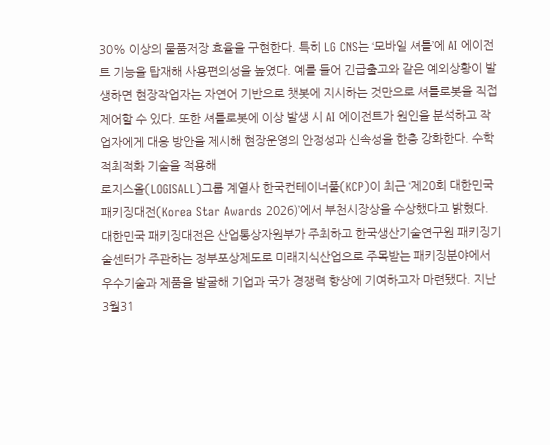30% 이상의 물품저장 효율을 구현한다. 특히 LG CNS는 ‘모바일 셔틀’에 AI 에이전트 기능을 탑재해 사용편의성을 높였다. 예를 들어 긴급출고와 같은 예외상황이 발생하면 현장작업자는 자연어 기반으로 챗봇에 지시하는 것만으로 셔틀로봇을 직접 제어할 수 있다. 또한 셔틀로봇에 이상 발생 시 AI 에이전트가 원인을 분석하고 작업자에게 대응 방안을 제시해 현장운영의 안정성과 신속성을 한층 강화한다. 수학적최적화 기술을 적용해
로지스올(LOGISALL)그룹 계열사 한국컨테이너풀(KCP)이 최근 ‘제20회 대한민국 패키징대전(Korea Star Awards 2026)’에서 부천시장상을 수상했다고 밝혔다. 대한민국 패키징대전은 산업통상자원부가 주최하고 한국생산기술연구원 패키징기술센터가 주관하는 정부포상제도로 미래지식산업으로 주목받는 패키징분야에서 우수기술과 제품을 발굴해 기업과 국가 경쟁력 향상에 기여하고자 마련됐다. 지난 3월31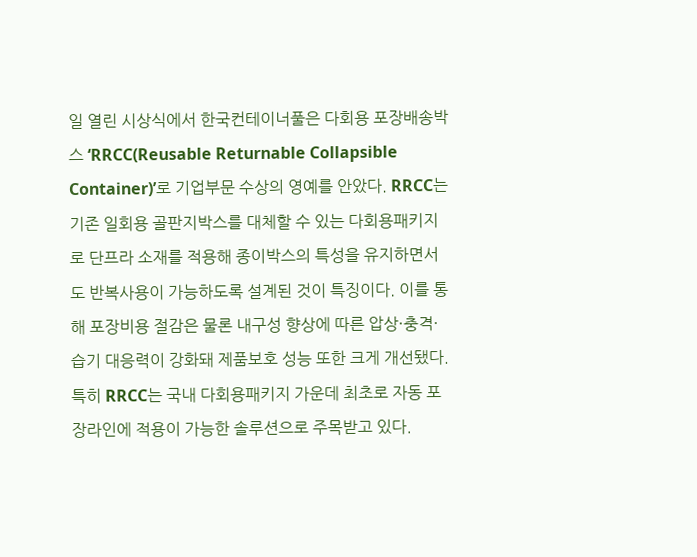일 열린 시상식에서 한국컨테이너풀은 다회용 포장배송박스 ‘RRCC(Reusable Returnable Collapsible Container)’로 기업부문 수상의 영예를 안았다. RRCC는 기존 일회용 골판지박스를 대체할 수 있는 다회용패키지로 단프라 소재를 적용해 종이박스의 특성을 유지하면서도 반복사용이 가능하도록 설계된 것이 특징이다. 이를 통해 포장비용 절감은 물론 내구성 향상에 따른 압상·충격·습기 대응력이 강화돼 제품보호 성능 또한 크게 개선됐다. 특히 RRCC는 국내 다회용패키지 가운데 최초로 자동 포장라인에 적용이 가능한 솔루션으로 주목받고 있다.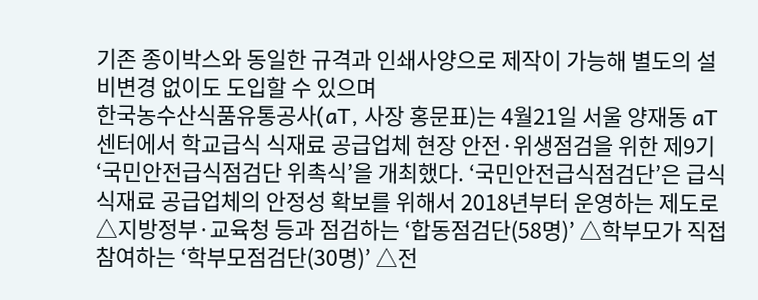기존 종이박스와 동일한 규격과 인쇄사양으로 제작이 가능해 별도의 설비변경 없이도 도입할 수 있으며
한국농수산식품유통공사(aT, 사장 홍문표)는 4월21일 서울 양재동 aT센터에서 학교급식 식재료 공급업체 현장 안전·위생점검을 위한 제9기 ‘국민안전급식점검단 위촉식’을 개최했다. ‘국민안전급식점검단’은 급식 식재료 공급업체의 안정성 확보를 위해서 2018년부터 운영하는 제도로 △지방정부·교육청 등과 점검하는 ‘합동점검단(58명)’ △학부모가 직접 참여하는 ‘학부모점검단(30명)’ △전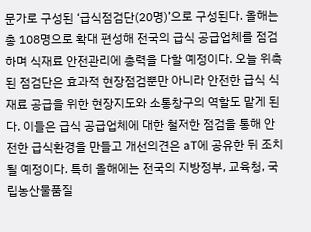문가로 구성된 ‘급식점검단(20명)’으로 구성된다. 올해는 총 108명으로 확대 편성해 전국의 급식 공급업체를 점검하며 식재료 안전관리에 총력을 다할 예정이다. 오늘 위촉된 점검단은 효과적 현장점검뿐만 아니라 안전한 급식 식재료 공급을 위한 현장지도와 소통창구의 역할도 맡게 된다. 이들은 급식 공급업체에 대한 철저한 점검을 통해 안전한 급식환경을 만들고 개선의견은 aT에 공유한 뒤 조치 될 예정이다. 특히 올해에는 전국의 지방정부, 교육청, 국립농산물품질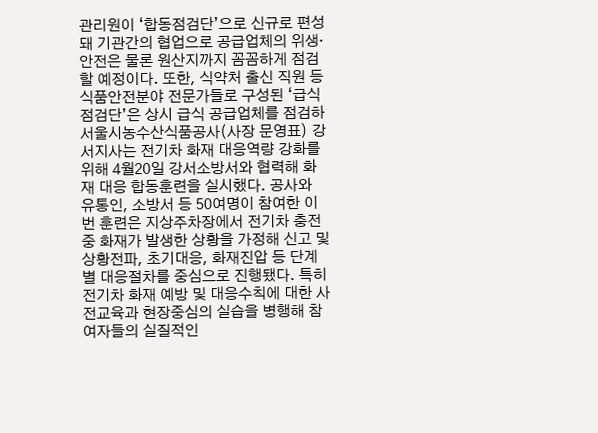관리원이 ‘합동점검단’으로 신규로 편성돼 기관간의 협업으로 공급업체의 위생·안전은 물론 원산지까지 꼼꼼하게 점검할 예정이다. 또한, 식약처 출신 직원 등 식품안전분야 전문가들로 구성된 ‘급식점검단’은 상시 급식 공급업체를 점검하
서울시농수산식품공사(사장 문영표) 강서지사는 전기차 화재 대응역량 강화를 위해 4월20일 강서소방서와 협력해 화재 대응 합동훈련을 실시했다. 공사와 유통인, 소방서 등 50여명이 참여한 이번 훈련은 지상주차장에서 전기차 충전 중 화재가 발생한 상황을 가정해 신고 및 상황전파, 초기대응, 화재진압 등 단계별 대응절차를 중심으로 진행됐다. 특히 전기차 화재 예방 및 대응수칙에 대한 사전교육과 현장중심의 실습을 병행해 참여자들의 실질적인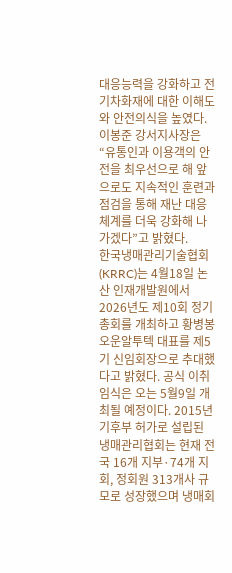대응능력을 강화하고 전기차화재에 대한 이해도와 안전의식을 높였다. 이봉준 강서지사장은 “유통인과 이용객의 안전을 최우선으로 해 앞으로도 지속적인 훈련과 점검을 통해 재난 대응체계를 더욱 강화해 나가겠다”고 밝혔다.
한국냉매관리기술협회(KRRC)는 4월18일 논산 인재개발원에서 2026년도 제10회 정기총회를 개최하고 황병봉 오운알투텍 대표를 제5기 신임회장으로 추대했다고 밝혔다. 공식 이취임식은 오는 5월9일 개최될 예정이다. 2015년 기후부 허가로 설립된 냉매관리협회는 현재 전국 16개 지부·74개 지회, 정회원 313개사 규모로 성장했으며 냉매회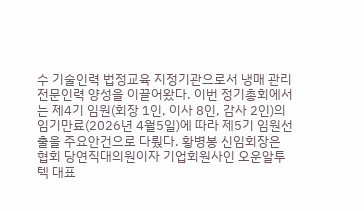수 기술인력 법정교육 지정기관으로서 냉매 관리 전문인력 양성을 이끌어왔다. 이번 정기총회에서는 제4기 임원(회장 1인, 이사 8인, 감사 2인)의 임기만료(2026년 4월5일)에 따라 제5기 임원선출을 주요안건으로 다뤘다. 황병봉 신임회장은 협회 당연직대의원이자 기업회원사인 오운알투텍 대표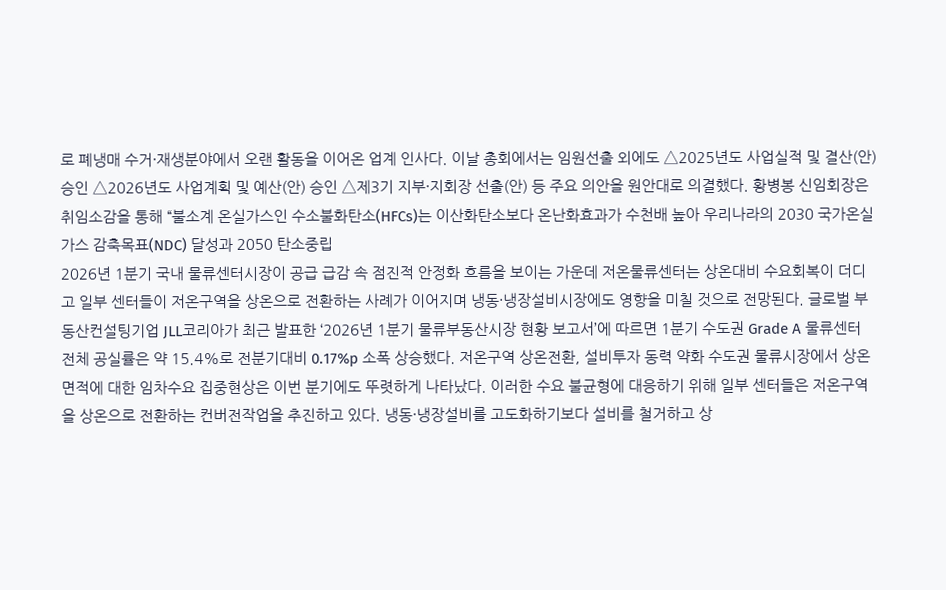로 폐냉매 수거·재생분야에서 오랜 활동을 이어온 업계 인사다. 이날 총회에서는 임원선출 외에도 △2025년도 사업실적 및 결산(안) 승인 △2026년도 사업계획 및 예산(안) 승인 △제3기 지부·지회장 선출(안) 등 주요 의안을 원안대로 의결했다. 황병봉 신임회장은 취임소감을 통해 “불소계 온실가스인 수소불화탄소(HFCs)는 이산화탄소보다 온난화효과가 수천배 높아 우리나라의 2030 국가온실가스 감축목표(NDC) 달성과 2050 탄소중립
2026년 1분기 국내 물류센터시장이 공급 급감 속 점진적 안정화 흐름을 보이는 가운데 저온물류센터는 상온대비 수요회복이 더디고 일부 센터들이 저온구역을 상온으로 전환하는 사례가 이어지며 냉동·냉장설비시장에도 영향을 미칠 것으로 전망된다. 글로벌 부동산컨설팅기업 JLL코리아가 최근 발표한 ‘2026년 1분기 물류부동산시장 현황 보고서’에 따르면 1분기 수도권 Grade A 물류센터 전체 공실률은 약 15.4%로 전분기대비 0.17%p 소폭 상승했다. 저온구역 상온전환, 설비투자 동력 약화 수도권 물류시장에서 상온면적에 대한 임차수요 집중현상은 이번 분기에도 뚜렷하게 나타났다. 이러한 수요 불균형에 대응하기 위해 일부 센터들은 저온구역을 상온으로 전환하는 컨버전작업을 추진하고 있다. 냉동·냉장설비를 고도화하기보다 설비를 철거하고 상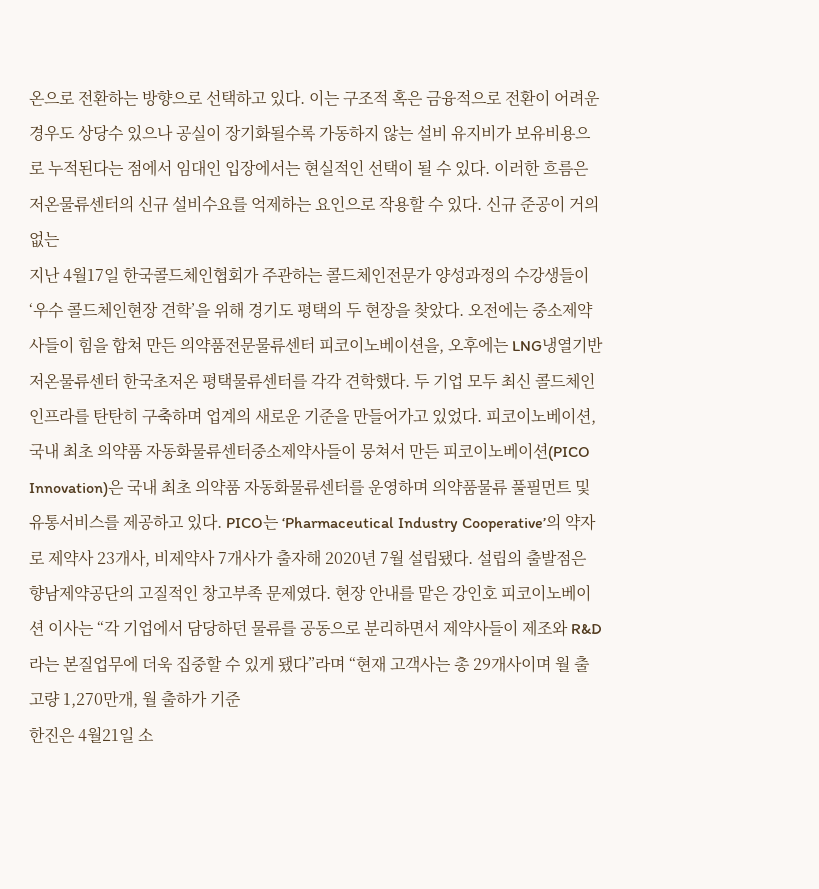온으로 전환하는 방향으로 선택하고 있다. 이는 구조적 혹은 금융적으로 전환이 어려운 경우도 상당수 있으나 공실이 장기화될수록 가동하지 않는 설비 유지비가 보유비용으로 누적된다는 점에서 임대인 입장에서는 현실적인 선택이 될 수 있다. 이러한 흐름은 저온물류센터의 신규 설비수요를 억제하는 요인으로 작용할 수 있다. 신규 준공이 거의 없는
지난 4월17일 한국콜드체인협회가 주관하는 콜드체인전문가 양성과정의 수강생들이 ‘우수 콜드체인현장 견학’을 위해 경기도 평택의 두 현장을 찾았다. 오전에는 중소제약사들이 힘을 합쳐 만든 의약품전문물류센터 피코이노베이션을, 오후에는 LNG냉열기반 저온물류센터 한국초저온 평택물류센터를 각각 견학했다. 두 기업 모두 최신 콜드체인 인프라를 탄탄히 구축하며 업계의 새로운 기준을 만들어가고 있었다. 피코이노베이션, 국내 최초 의약품 자동화물류센터중소제약사들이 뭉쳐서 만든 피코이노베이션(PICO Innovation)은 국내 최초 의약품 자동화물류센터를 운영하며 의약품물류 풀필먼트 및 유통서비스를 제공하고 있다. PICO는 ‘Pharmaceutical Industry Cooperative’의 약자로 제약사 23개사, 비제약사 7개사가 출자해 2020년 7월 설립됐다. 설립의 출발점은 향남제약공단의 고질적인 창고부족 문제였다. 현장 안내를 맡은 강인호 피코이노베이션 이사는 “각 기업에서 담당하던 물류를 공동으로 분리하면서 제약사들이 제조와 R&D라는 본질업무에 더욱 집중할 수 있게 됐다”라며 “현재 고객사는 총 29개사이며 월 출고량 1,270만개, 월 출하가 기준
한진은 4월21일 소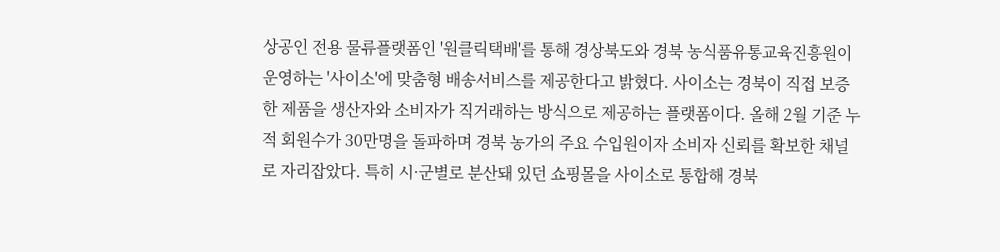상공인 전용 물류플랫폼인 '원클릭택배'를 통해 경상북도와 경북 농식품유통교육진흥원이 운영하는 '사이소'에 맞춤형 배송서비스를 제공한다고 밝혔다. 사이소는 경북이 직접 보증한 제품을 생산자와 소비자가 직거래하는 방식으로 제공하는 플랫폼이다. 올해 2월 기준 누적 회원수가 30만명을 돌파하며 경북 농가의 주요 수입원이자 소비자 신뢰를 확보한 채널로 자리잡았다. 특히 시·군별로 분산돼 있던 쇼핑몰을 사이소로 통합해 경북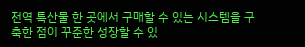전역 특산물 한 곳에서 구매할 수 있는 시스템을 구축한 점이 꾸준한 성장할 수 있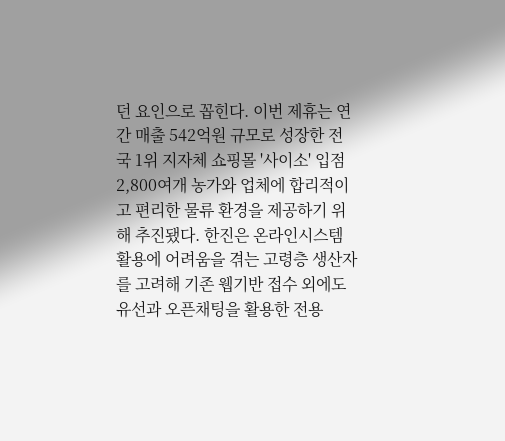던 요인으로 꼽힌다. 이번 제휴는 연간 매출 542억원 규모로 성장한 전국 1위 지자체 쇼핑몰 '사이소' 입점 2,800여개 농가와 업체에 합리적이고 편리한 물류 환경을 제공하기 위해 추진됐다. 한진은 온라인시스템 활용에 어려움을 겪는 고령층 생산자를 고려해 기존 웹기반 접수 외에도 유선과 오픈채팅을 활용한 전용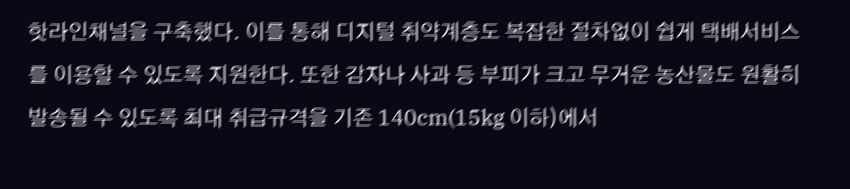핫라인채널을 구축했다. 이를 통해 디지털 취약계층도 복잡한 절차없이 쉽게 택배서비스를 이용할 수 있도록 지원한다. 또한 감자나 사과 등 부피가 크고 무거운 농산물도 원활히 발송될 수 있도록 최대 취급규격을 기존 140cm(15kg 이하)에서